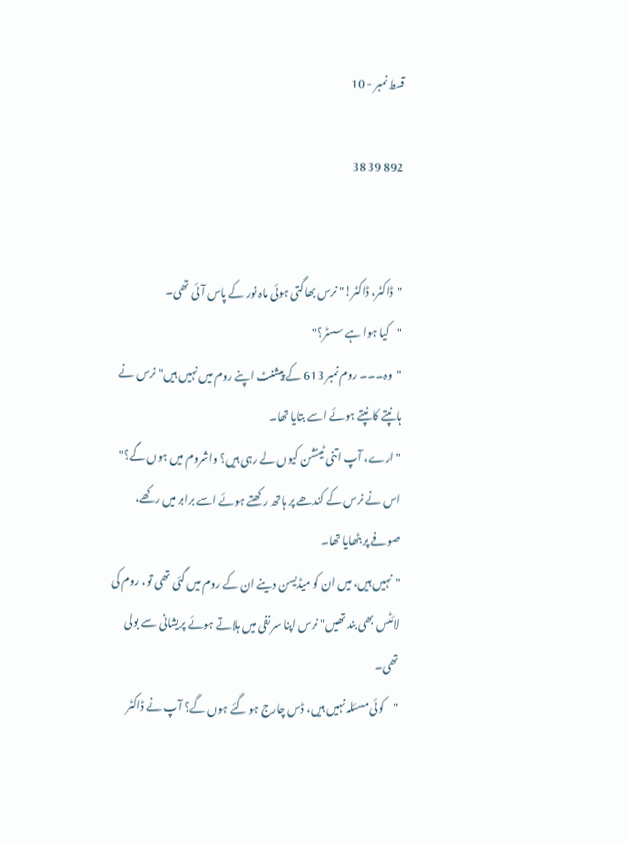قسط نمبر - 10

892 39 38


"ڈاکٹر، ڈاکٹر!" نرس بھاگتی ہوئی ماہ نور کے پاس آئی تھی۔
"کیا ہوا ہے سسٹر؟"
"وہ۔۔۔ روم نمبر 613 کے پیشنٹ اپنے روم میں نہیں ہیں" نرس نے ہانپتے کانپتے ہوئے اسے بتایا تھا۔
"ارے، آپ اتنی ٹینشن کیوں لے رہی ہیں؟ واشروم میں ہوں گے؟" اس نے نرس کے کندھے پر ہاتھ رکھتے ہوئے اسے برابر میں رکھے، صوفے پر بٹھایا تھا۔
"نہیں ہیں، میں ان کو میڈیسن دینے ان کے روم میں گئی تھی تو، روم کی لائٹس بھی بند تھیں" نرس اپنا سر نفی میں ہلاتے ہوئے پریشانی سے بولی تھی۔
"کوئی مسئلہ نہیں ہیں، ڈس چارج ہو گئے ہوں گے؟ آپ نے ڈاکٹر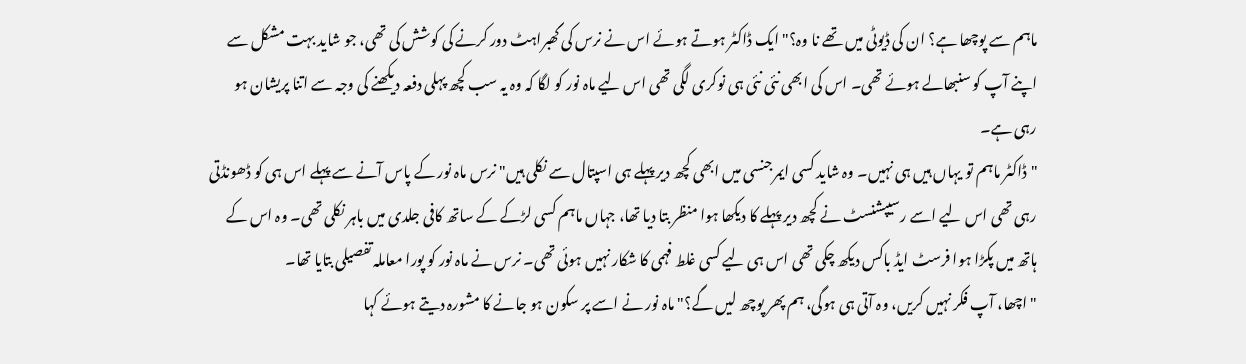ماہم سے پوچھا ہے؟ ان کی ڈیوٹی میں تھے نا وہ؟" ایک ڈاکٹر ہوتے ہوئے اس نے نرس کی گھبراہٹ دور کرنے کی کوشش کی تھی، جو شاید بہت مشکل سے اپنے آپ کو سنبھالے ہوئے تھی۔ اس کی ابھی نئی نئی ہی نوکری لگی تھی اس لیے ماہ نور کو لگا کہ وہ یہ سب کچھ پہلی دفعہ دیکھنے کی وجہ سے اتنا پریشان ہو رہی ہے۔
"ڈاکٹر ماہم تو یہاں ہیں ہی نہیں۔ وہ شاید کسی ایمرجنسی میں ابھی کچھ دیر پہلے ہی اسپتال سے نکلی ہیں" نرس ماہ نور کے پاس آنے سے پہلے اس ہی کو ڈھونڈتی رہی تھی اس لیے اسے رسیپشنسٹ نے کچھ دیر پہلے کا دیکھا ہوا منظر بتا دیا تھا، جہاں ماہم کسی لڑکے کے ساتھ کافی جلدی میں باہر نکلی تھی۔ وہ اس کے ہاتھ میں پکڑا ہوا فرسٹ ایڈ باکس دیکھ چکی تھی اس ہی لیے کسی غلط فہمی کا شکار نہیں ہوئی تھی۔ نرس نے ماہ نور کو پورا معاملہ تفصیلی بتایا تھا۔
"اچھا، آپ فکر نہیں کریں، وہ آتی ہی ہوگی، ہم پھر پوچھ لیں گے؟" ماہ نور نے اسے پر سکون ہو جانے کا مشورہ دیتے ہوئے کہا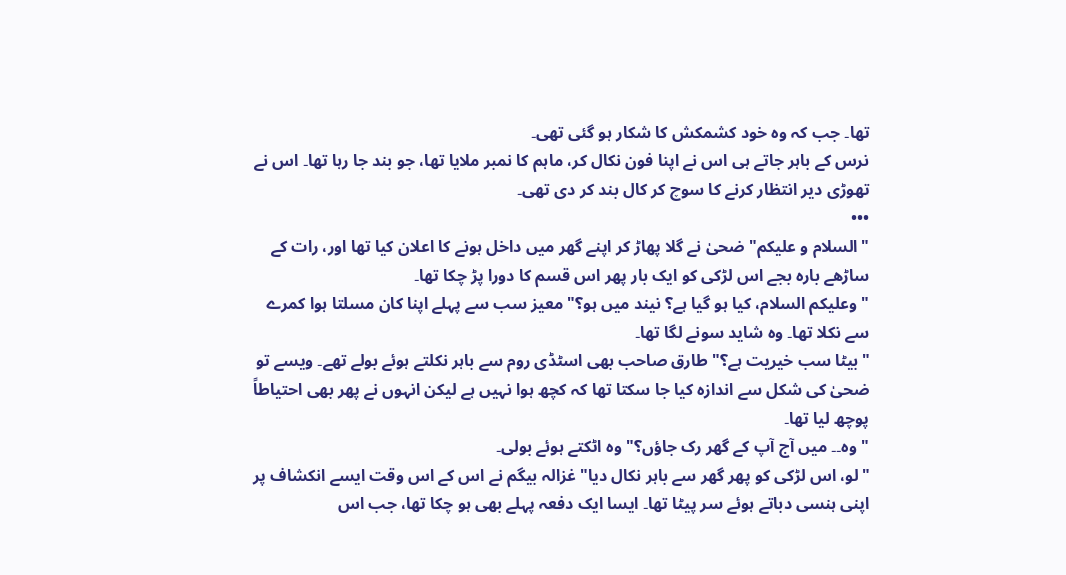تھا۔ جب کہ وہ خود کشمکش کا شکار ہو گئی تھی۔
نرس کے باہر جاتے ہی اس نے اپنا فون نکال کر، ماہم کا نمبر ملایا تھا، جو بند جا رہا تھا۔ اس نے تھوڑی دیر انتظار کرنے کا سوچ کر کال بند کر دی تھی۔
•••
"السلام و علیکم" ضحیٰ نے گلا پھاڑ کر اپنے گھر میں داخل ہونے کا اعلان کیا تھا اور، رات کے ساڑھے بارہ بجے اس لڑکی کو ایک بار پھر اس قسم کا دورا پڑ چکا تھا۔
"وعلیکم السلام، کیا ہو گیا ہے؟ نیند میں ہو؟" معیز سب سے پہلے اپنا کان مسلتا ہوا کمرے سے نکلا تھا۔ وہ شاید سونے لگا تھا۔
"بیٹا سب خیریت ہے؟" طارق صاحب بھی اسٹڈی روم سے باہر نکلتے ہوئے بولے تھے۔ ویسے تو ضحیٰ کی شکل سے اندازہ کیا جا سکتا تھا کہ کچھ ہوا نہیں ہے لیکن انہوں نے پھر بھی احتیاطاً پوچھ لیا تھا۔
"وہ۔۔ میں آج آپ کے گھر رک جاؤں؟" وہ اٹکتے ہوئے بولی۔
"لو، اس لڑکی کو پھر گھر سے باہر نکال دیا" غزالہ بیگم نے اس کے اس وقت ایسے انکشاف پر اپنی ہنسی دباتے ہوئے سر پیٹا تھا۔ ایسا ایک دفعہ پہلے بھی ہو چکا تھا، جب اس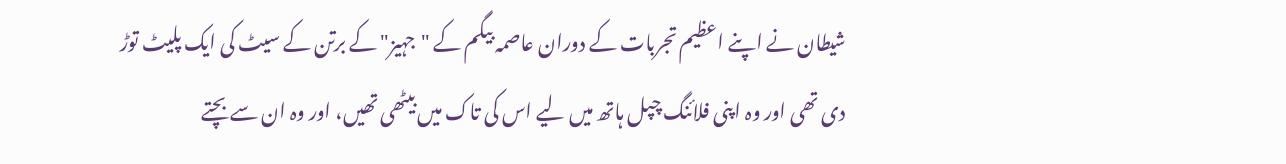شیطان نے اپنے اعظیم تجربات کے دوران عاصمہ بیگم کے "جہیز" کے برتن کے سیٹ کی ایک پلیٹ توڑ دی تھی اور وہ اپنی فلائنگ چپل ہاتھ میں لیے اس کی تاک میں بیٹھی تھیں، اور وہ ان سے بچتے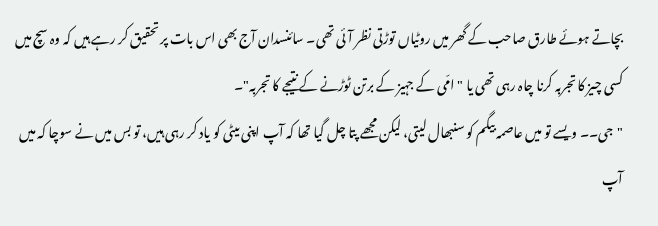بچاتے ہوئے طارق صاحب کے گھر میں روٹیاں توڑتی نظر آئی تھی۔ سائنسدان آج بھی اس بات پر تحقیق کر رہے ہیں کہ وہ سچ میں کسی چیز کا تجربہ کرنا چاہ رہی تھی یا "امّی کے جہیز کے برتن ٹوڑنے کے نتیجے کا تجربہ"۔
"جی۔۔ ویسے تو میں عاصمہ بیگم کو سنبھال لیتی، لیکن مجھے پتا چل گیا تھا کہ آپ اپنی ںیٹی کو یاد کر رہی ہیں، تو بس میں نے سوچا کہ میں آپ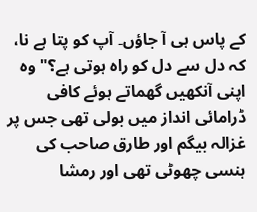کے پاس ہی آ جاؤں۔ آپ کو پتا ہے نا، کہ دل سے دل کو راہ ہوتی ہے؟" وہ اپنی آنکھیں گھماتے ہوئے کافی ڈرامائی انداز میں بولی تھی جس پر غزالہ بیگم اور طارق صاحب کی ہنسی چھوٹی تھی اور رمشا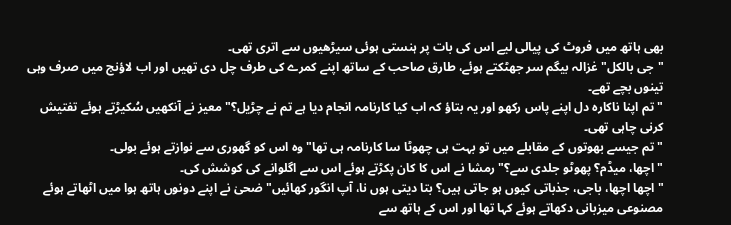بھی ہاتھ میں فروٹ کی پیالی لیے اس کی بات پر ہنستی ہوئی سیڑھیوں سے اتری تھی۔
"جی بالکل" غزالہ بیگم سر جھٹکتے ہوئے، طارق صاحب کے ساتھ اپنے کمرے کی طرف چل دی تھیں اور اب لاؤنج میں صرف وہی تینوں بچے تھے۔
"تم اپنا ناکارہ دل اپنے پاس رکھو اور یہ بتاؤ کہ اب کیا کارنامہ انجام دیا ہے تم نے چڑیل؟" معیز نے آنکھیں سُکیڑتے ہوئے تفتیش کرنی چاہی تھی۔
"تم جیسے بھوتوں کے مقابلے میں تو بہت ہی چھوٹا سا کارنامہ ہی تھا" وہ اس کو گھوری سے نوازتے ہوئے بولی۔
"اچھا، میڈم؟ پھوٹو جلدی سے؟" رمشا نے اس کا کان پکڑتے ہوئے اس سے اگلوانے کی کوشش کی۔
"اچھا اچھا، باجی، جذباتی کیوں ہو جاتی ہیں؟ بتا دیتی ہوں نا، آپ انگور کھائیں" ضحیٰ نے اپنے دونوں ہاتھ ہوا میں اٹھاتے ہوئے مصنوعی میزبانی دکھاتے ہوئے کہا تھا اور اس کے ہاتھ سے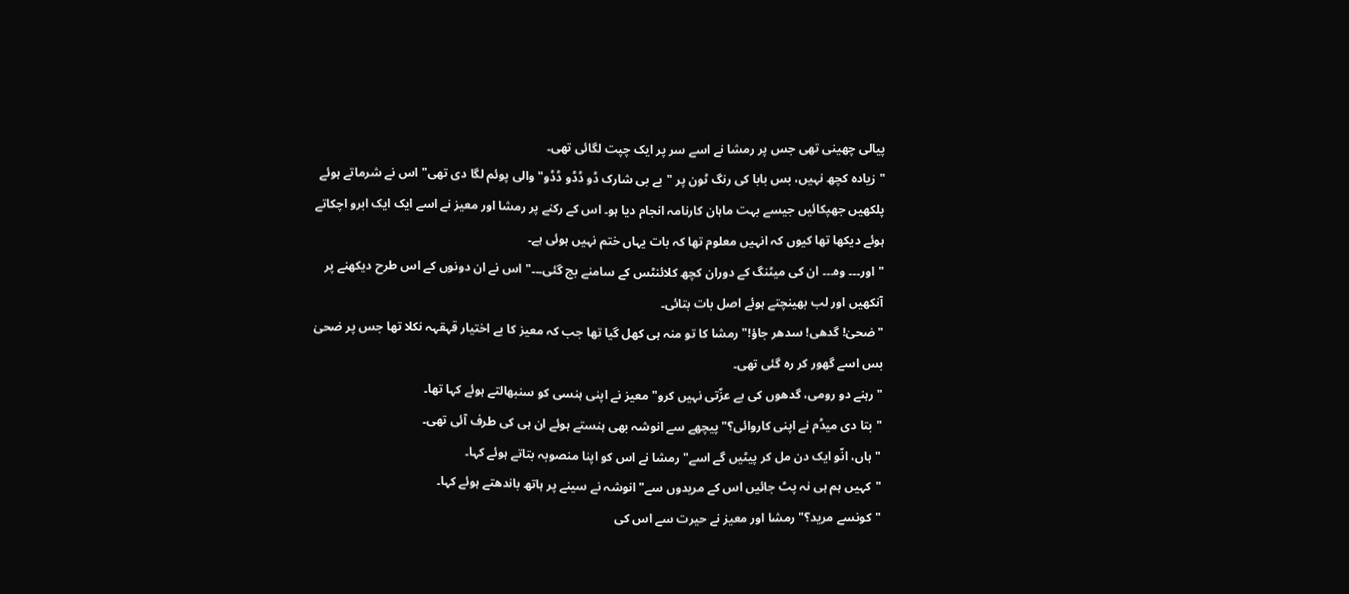پیالی چھینی تھی جس پر رمشا نے اسے سر پر ایک چپت لگائی تھی۔
"زیادہ کچھ نہیں، بس بابا کی رنگ ٹون پر "بے بی شارک ڈو ڈڈو ڈڈو" والی پوئم لگا دی تھی" اس نے شرماتے ہوئے پلکھیں جھپکائیں جیسے بہت ماہان کارنامہ انجام دیا ہو۔ اس کے رکنے پر رمشا اور معیز نے اسے ایک ایک ابرو اچکاتے ہوئے دیکھا تھا کیوں کہ انہیں معلوم تھا کہ بات یہاں ختم نہیں ہوئی ہے۔
"اور۔۔۔ وہ۔۔۔ ان کی میٹنگ کے دوران کچھ کلائنٹس کے سامنے بج گئی۔۔۔" اس نے ان دونوں کے اس طرح دیکھنے پر آنکھیں اور لب بھینچتے ہوئے اصل بات بتائی۔
"ضحیٰ! گدھی! سدھر جاؤ!" رمشا کا تو منہ ہی کھل گیا تھا جب کہ معیز کا بے اختیار قہقہہ نکلا تھا جس پر ضحیٰ بس اسے گھور کر رہ گئی تھی۔
"رہنے دو رومی، گدھوں کی بے عزّتی نہیں کرو" معیز نے اپنی ہنسی کو سنبھالتے ہوئے کہا تھا۔
"بتا دی میڈم نے اپنی کاروائی؟" پیچھے سے انوشہ بھی ہنستے ہوئے ان ہی کی طرف آئی تھی۔
"ہاں، انّو ایک دن مل کر پیٹیں گے اسے" رمشا نے اس کو اپنا منصوبہ بتاتے ہوئے کہا۔
"کہیں ہم ہی نہ پٹ جائیں اس کے مریدوں سے" انوشہ نے سینے پر ہاتھ باندھتے ہوئے کہا۔
"کونسے مرید؟" رمشا اور معیز نے حیرت سے اس کی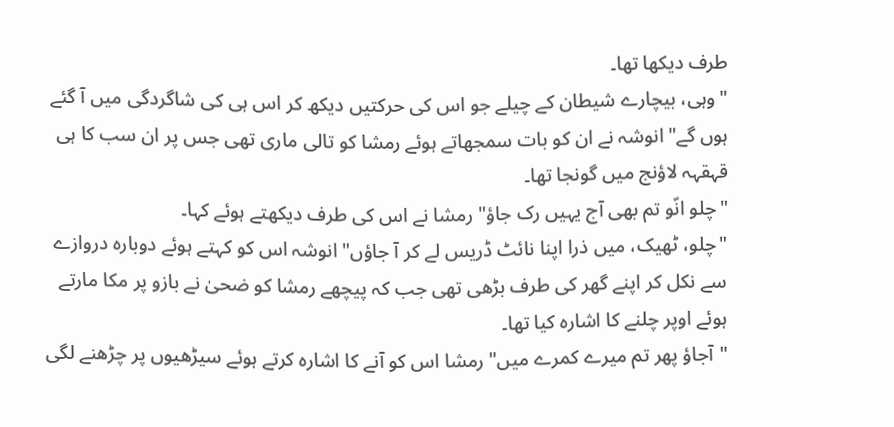طرف دیکھا تھا۔
"وہی، بیچارے شیطان کے چیلے جو اس کی حرکتیں دیکھ کر اس ہی کی شاگردگی میں آ گئے ہوں گے" انوشہ نے ان کو بات سمجھاتے ہوئے رمشا کو تالی ماری تھی جس پر ان سب کا ہی قہقہہ لاؤنج میں گونجا تھا۔
"چلو انّو تم بھی آج یہیں رک جاؤ" رمشا نے اس کی طرف دیکھتے ہوئے کہا۔
"چلو، ٹھیک، میں ذرا اپنا نائٹ ڈریس لے کر آ جاؤں" انوشہ اس کو کہتے ہوئے دوبارہ دروازے سے نکل کر اپنے گھر کی طرف بڑھی تھی جب کہ پیچھے رمشا کو ضحیٰ نے بازو پر مکا مارتے ہوئے اوپر چلنے کا اشارہ کیا تھا۔
"آجاؤ پھر تم میرے کمرے میں" رمشا اس کو آنے کا اشارہ کرتے ہوئے سیڑھیوں پر چڑھنے لگی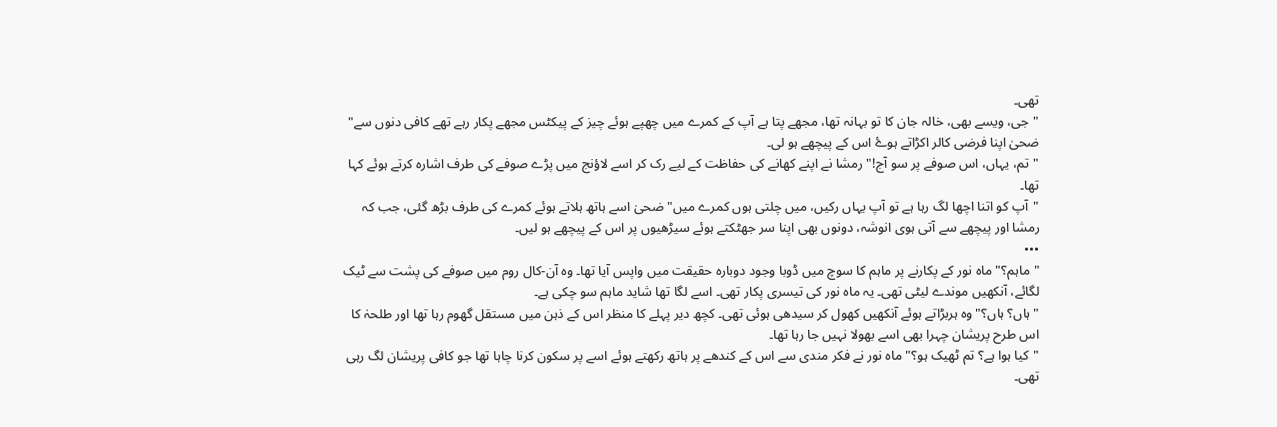تھی۔
"جی، ویسے بھی، خالہ جان کا تو بہانہ تھا، مجھے پتا ہے آپ کے کمرے میں چھپے ہوئے چیز کے پیکٹس مجھے پکار رہے تھے کافی دنوں سے" ضحیٰ اپنا فرضی کالر اکڑاتے ہوۓ اس کے پیچھے ہو لی۔
"تم، یہاں، اس صوفے پر سو آج!" رمشا نے اپنے کھانے کی حفاظت کے لیے رک کر اسے لاؤنج میں پڑے صوفے کی طرف اشارہ کرتے ہوئے کہا تھا۔
"آپ کو اتنا اچھا لگ رہا ہے تو آپ یہاں رکیں، میں چلتی ہوں کمرے میں" ضحیٰ اسے ہاتھ ہلاتے ہوئے کمرے کی طرف بڑھ گئی، جب کہ رمشا اور پیچھے سے آتی ہوی انوشہ، دونوں بھی اپنا سر جھٹکتے ہوئے سیڑھیوں پر اس کے پیچھے ہو لیں۔
•••
"ماہم؟" ماہ نور کے پکارنے پر ماہم کا سوچ میں ڈوبا وجود دوبارہ حقیقت میں واپس آیا تھا۔ وہ آن-کال روم میں صوفے کی پشت سے ٹیک لگائے، آنکھیں موندے لیٹی تھی۔ یہ ماہ نور کی تیسری پکار تھی۔ اسے لگا تھا شاید ماہم سو چکی ہے۔
"ہاں؟ ہاں؟" وہ ہربڑاتے ہوئے آنکھیں کھول کر سیدھی ہوئی تھی۔ کچھ دیر پہلے کا منظر اس کے ذہن میں مستقل گھوم رہا تھا اور طلحہٰ کا اس طرح پریشان چہرا بھی اسے بھولا نہیں جا رہا تھا۔
"کیا ہوا ہے؟ تم ٹھیک ہو؟" ماہ نور نے فکر مندی سے اس کے کندھے پر ہاتھ رکھتے ہوئے اسے پر سکون کرنا چاہا تھا جو کافی پریشان لگ رہی تھی۔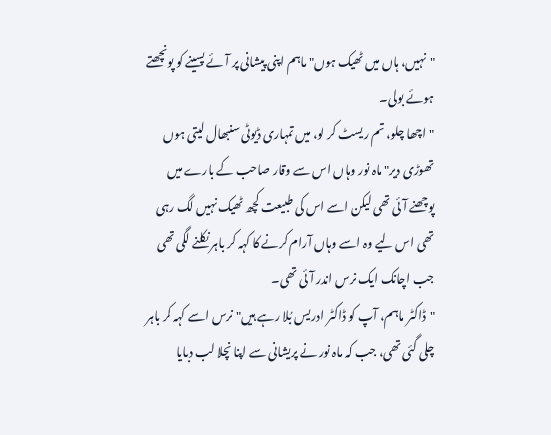"نہیں، ہاں میں ٹھیک ہوں" ماہم اپنی پیشانی پر آئے پسینے کو پونچھتے ہوئے بولی۔
"اچھا چلو، تم ریسٹ کر لو، میں تمہاری ڈیوٹی سنبھال لیتی ہوں تھوڑی دیر" ماہ نور وہاں اس سے وقار صاحب کے بارے میں پوچھنے آئی تھی لیکن اسے اس کی طبیعت کچھ ٹھیک نہیں لگ رہی تھی اس لیے وہ اسے وہاں آرام کرنے کا کہہ کر باہر نکلنے لگی تھی جب اچانک ایک نرس اندر آئی تھی۔
"ڈاکٹر ماہم، آپ کو ڈاکٹر ادریس بُلا رہے ہیں" نرس اسے کہہ کر باہر چلی گئی تھی، جب کہ ماہ نور نے پریشانی سے اپنا نچلا لب دبایا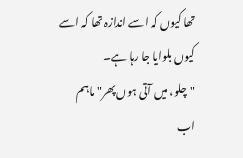تھا کیوں کہ اسے اندازہ تھا کہ اسے کیوں بلوایا جا رہا ہے۔
"چلو، میں آتی ہوں پھر" ماہم اب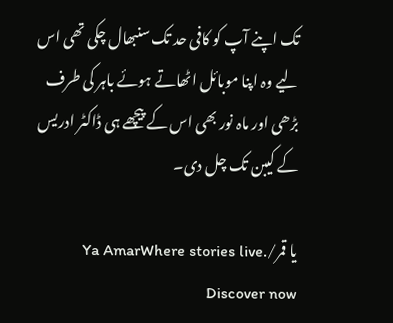تک اپنے آپ کو کافی حد تک سنبھال چکی تھی اس لیے وہ اپنا موبائل اٹھاتے ہوئے باہر کی طرف بڑھی اور ماہ نور بھی اس کے پیچھے ہی ڈاکٹر ادریس کے کیبن تک چل دی۔

یا قمر/Ya AmarWhere stories live. Discover now